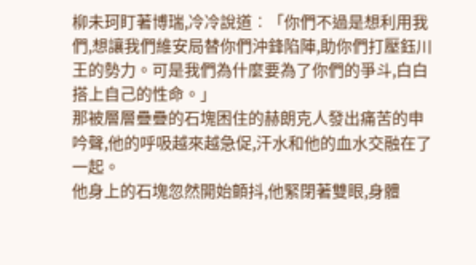柳未珂盯著博瑞,冷冷說道︰「你們不過是想利用我們,想讓我們維安局替你們沖鋒陷陣,助你們打壓鈺川王的勢力。可是我們為什麼要為了你們的爭斗,白白搭上自己的性命。」
那被層層疊疊的石塊困住的赫朗克人發出痛苦的申吟聲,他的呼吸越來越急促,汗水和他的血水交融在了一起。
他身上的石塊忽然開始顫抖,他緊閉著雙眼,身體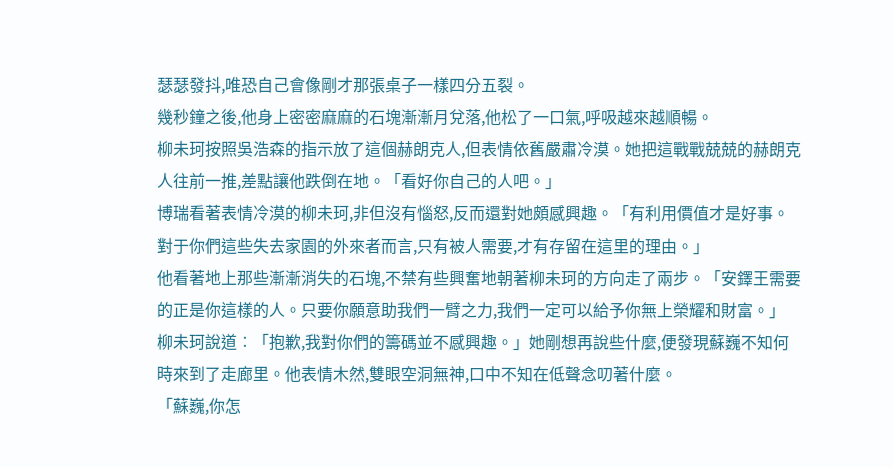瑟瑟發抖,唯恐自己會像剛才那張桌子一樣四分五裂。
幾秒鐘之後,他身上密密麻麻的石塊漸漸月兌落,他松了一口氣,呼吸越來越順暢。
柳未珂按照吳浩森的指示放了這個赫朗克人,但表情依舊嚴肅冷漠。她把這戰戰兢兢的赫朗克人往前一推,差點讓他跌倒在地。「看好你自己的人吧。」
博瑞看著表情冷漠的柳未珂,非但沒有惱怒,反而還對她頗感興趣。「有利用價值才是好事。對于你們這些失去家園的外來者而言,只有被人需要,才有存留在這里的理由。」
他看著地上那些漸漸消失的石塊,不禁有些興奮地朝著柳未珂的方向走了兩步。「安鐸王需要的正是你這樣的人。只要你願意助我們一臂之力,我們一定可以給予你無上榮耀和財富。」
柳未珂說道︰「抱歉,我對你們的籌碼並不感興趣。」她剛想再說些什麼,便發現蘇巍不知何時來到了走廊里。他表情木然,雙眼空洞無神,口中不知在低聲念叨著什麼。
「蘇巍,你怎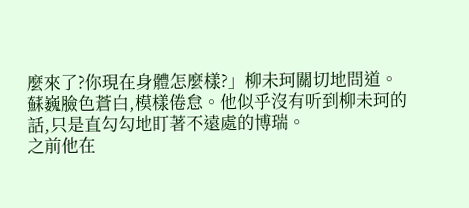麼來了?你現在身體怎麼樣?」柳未珂關切地問道。
蘇巍臉色蒼白,模樣倦怠。他似乎沒有听到柳未珂的話,只是直勾勾地盯著不遠處的博瑞。
之前他在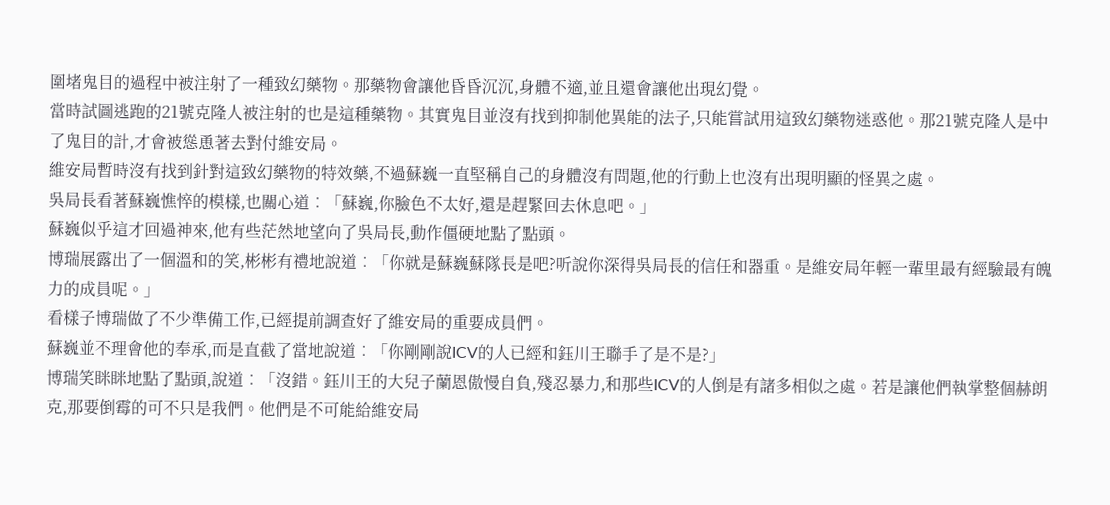圍堵鬼目的過程中被注射了一種致幻藥物。那藥物會讓他昏昏沉沉,身體不適,並且還會讓他出現幻覺。
當時試圖逃跑的21號克隆人被注射的也是這種藥物。其實鬼目並沒有找到抑制他異能的法子,只能嘗試用這致幻藥物迷惑他。那21號克隆人是中了鬼目的計,才會被慫恿著去對付維安局。
維安局暫時沒有找到針對這致幻藥物的特效藥,不過蘇巍一直堅稱自己的身體沒有問題,他的行動上也沒有出現明顯的怪異之處。
吳局長看著蘇巍憔悴的模樣,也關心道︰「蘇巍,你臉色不太好,還是趕緊回去休息吧。」
蘇巍似乎這才回過神來,他有些茫然地望向了吳局長,動作僵硬地點了點頭。
博瑞展露出了一個溫和的笑,彬彬有禮地說道︰「你就是蘇巍蘇隊長是吧?听說你深得吳局長的信任和器重。是維安局年輕一輩里最有經驗最有魄力的成員呢。」
看樣子博瑞做了不少準備工作,已經提前調查好了維安局的重要成員們。
蘇巍並不理會他的奉承,而是直截了當地說道︰「你剛剛說ICV的人已經和鈺川王聯手了是不是?」
博瑞笑眯眯地點了點頭,說道︰「沒錯。鈺川王的大兒子蘭恩傲慢自負,殘忍暴力,和那些ICV的人倒是有諸多相似之處。若是讓他們執掌整個赫朗克,那要倒霉的可不只是我們。他們是不可能給維安局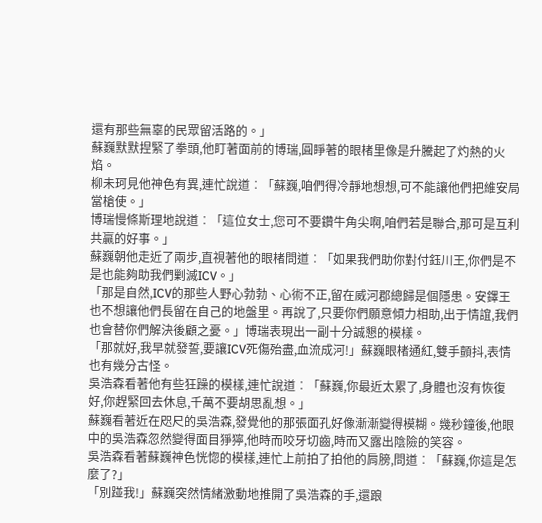還有那些無辜的民眾留活路的。」
蘇巍默默捏緊了拳頭,他盯著面前的博瑞,圓睜著的眼楮里像是升騰起了灼熱的火焰。
柳未珂見他神色有異,連忙說道︰「蘇巍,咱們得冷靜地想想,可不能讓他們把維安局當槍使。」
博瑞慢條斯理地說道︰「這位女士,您可不要鑽牛角尖啊,咱們若是聯合,那可是互利共贏的好事。」
蘇巍朝他走近了兩步,直視著他的眼楮問道︰「如果我們助你對付鈺川王,你們是不是也能夠助我們剿滅ICV。」
「那是自然,ICV的那些人野心勃勃、心術不正,留在威河郡總歸是個隱患。安鐸王也不想讓他們長留在自己的地盤里。再說了,只要你們願意傾力相助,出于情誼,我們也會替你們解決後顧之憂。」博瑞表現出一副十分誠懇的模樣。
「那就好,我早就發誓,要讓ICV死傷殆盡,血流成河!」蘇巍眼楮通紅,雙手顫抖,表情也有幾分古怪。
吳浩森看著他有些狂躁的模樣,連忙說道︰「蘇巍,你最近太累了,身體也沒有恢復好,你趕緊回去休息,千萬不要胡思亂想。」
蘇巍看著近在咫尺的吳浩森,發覺他的那張面孔好像漸漸變得模糊。幾秒鐘後,他眼中的吳浩森忽然變得面目猙獰,他時而咬牙切齒,時而又露出陰險的笑容。
吳浩森看著蘇巍神色恍惚的模樣,連忙上前拍了拍他的肩膀,問道︰「蘇巍,你這是怎麼了?」
「別踫我!」蘇巍突然情緒激動地推開了吳浩森的手,還踉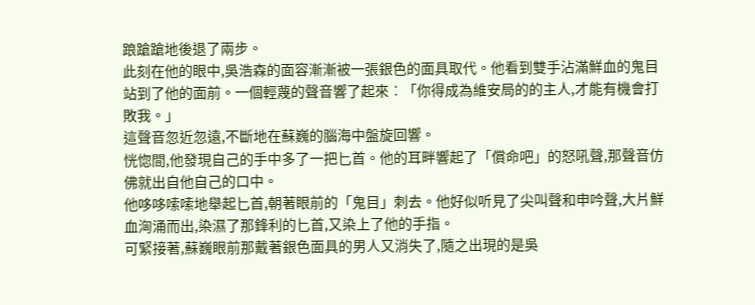踉蹌蹌地後退了兩步。
此刻在他的眼中,吳浩森的面容漸漸被一張銀色的面具取代。他看到雙手沾滿鮮血的鬼目站到了他的面前。一個輕蔑的聲音響了起來︰「你得成為維安局的的主人,才能有機會打敗我。」
這聲音忽近忽遠,不斷地在蘇巍的腦海中盤旋回響。
恍惚間,他發現自己的手中多了一把匕首。他的耳畔響起了「償命吧」的怒吼聲,那聲音仿佛就出自他自己的口中。
他哆哆嗦嗦地舉起匕首,朝著眼前的「鬼目」刺去。他好似听見了尖叫聲和申吟聲,大片鮮血洶涌而出,染濕了那鋒利的匕首,又染上了他的手指。
可緊接著,蘇巍眼前那戴著銀色面具的男人又消失了,隨之出現的是吳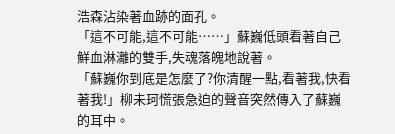浩森沾染著血跡的面孔。
「這不可能,這不可能……」蘇巍低頭看著自己鮮血淋灕的雙手,失魂落魄地說著。
「蘇巍你到底是怎麼了?你清醒一點,看著我,快看著我!」柳未珂慌張急迫的聲音突然傳入了蘇巍的耳中。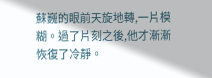蘇巍的眼前天旋地轉,一片模糊。過了片刻之後,他才漸漸恢復了冷靜。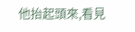他抬起頭來,看見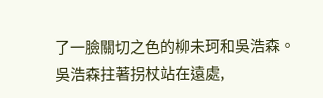了一臉關切之色的柳未珂和吳浩森。
吳浩森拄著拐杖站在遠處,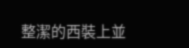整潔的西裝上並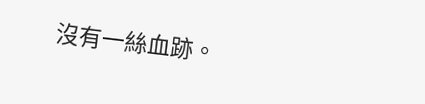沒有一絲血跡。